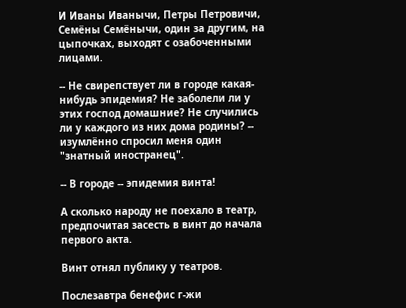И Иваны Иванычи, Петры Петровичи, Семёны Семёнычи, один за другим, на цыпочках, выходят с озабоченными лицами.

-- Не свирепствует ли в городе какая-нибудь эпидемия? Не заболели ли у этих господ домашние? Не случились ли у каждого из них дома родины? -- изумлённо спросил меня один "знатный иностранец".

-- В городе -- эпидемия винта!

А сколько народу не поехало в театр, предпочитая засесть в винт до начала первого акта.

Винт отнял публику у театров.

Послезавтра бенефис г-жи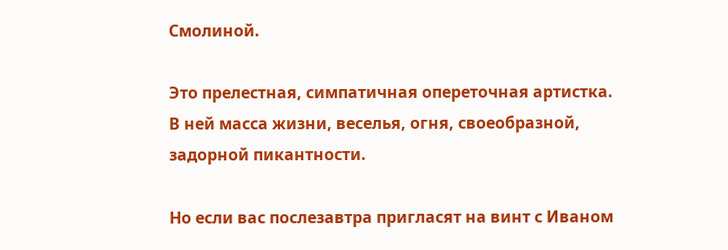Смолиной.

Это прелестная, симпатичная опереточная артистка. В ней масса жизни, веселья, огня, своеобразной, задорной пикантности.

Но если вас послезавтра пригласят на винт с Иваном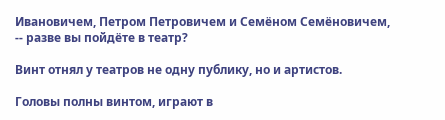Ивановичем, Петром Петровичем и Семёном Семёновичем, -- разве вы пойдёте в театр?

Винт отнял у театров не одну публику, но и артистов.

Головы полны винтом, играют в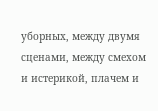уборных, между двумя сценами, между смехом и истерикой, плачем и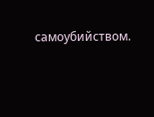самоубийством.